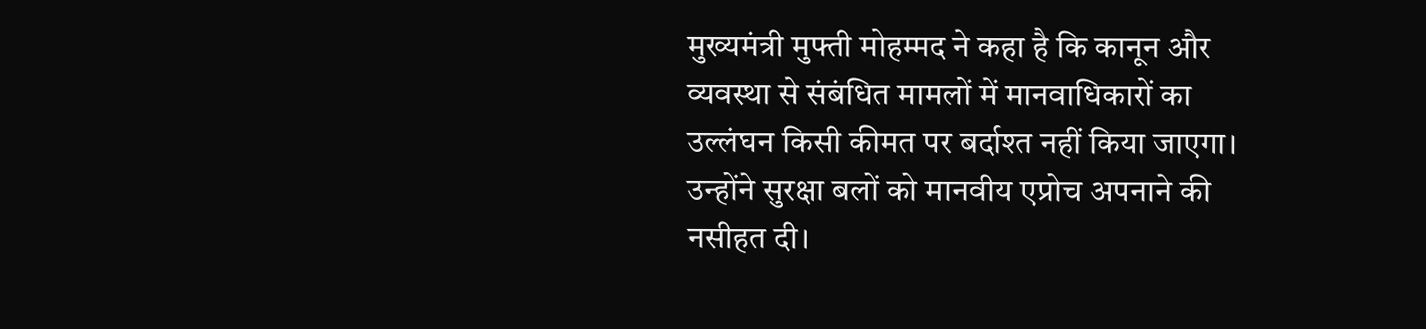मुख्यमंत्री मुफ्ती मोहम्मद ने कहा है कि कानून और व्यवस्था से संबंधित मामलों में मानवाधिकारों का उल्लंघन किसी कीमत पर बर्दाश्त नहीं किया जाएगा। उन्होंने सुरक्षा बलों को मानवीय एप्रोच अपनाने की नसीहत दी।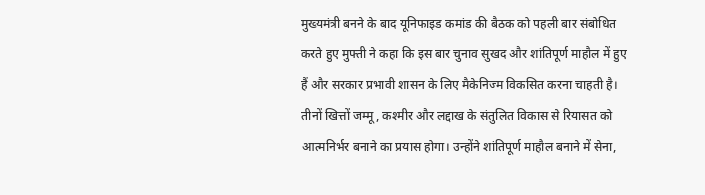मुख्यमंत्री बनने के बाद यूनिफाइड कमांड की बैठक को पहली बार संबोधित करते हुए मुफ्ती ने कहा कि इस बार चुनाव सुखद और शांतिपूर्ण माहौल में हुए हैं और सरकार प्रभावी शासन के लिए मैकेनिज्म विकसित करना चाहती है।
तीनों खित्तों जम्मू, कश्मीर और लद्दाख के संतुलित विकास से रियासत को आत्मनिर्भर बनाने का प्रयास होगा। उन्होंने शांतिपूर्ण माहौल बनाने में सेना,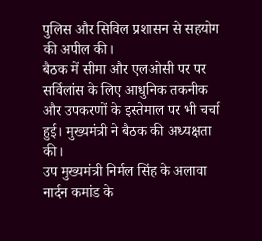पुलिस और सिविल प्रशासन से सहयोग की अपील की।
बैठक में सीमा और एलओसी पर पर सर्विलांस के लिए आधुनिक तकनीक और उपकरणों के इस्तेमाल पर भी चर्चा हुई। मुख्यमंत्री ने बैठक की अध्यक्षता की।
उप मुख्यमंत्री निर्मल सिंह के अलावा नार्दन कमांड के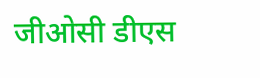जीओसी डीएस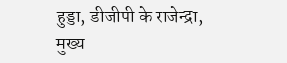हुड्डा, डीजीपी के राजेन्द्रा, मुख्य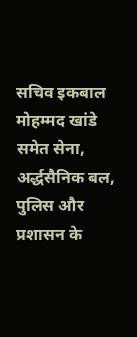सचिव इकबाल मोहम्मद खांडे समेत सेना, अर्द्धसैनिक बल, पुलिस और प्रशासन के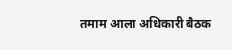तमाम आला अधिकारी बैठक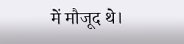में मौजूद थे।